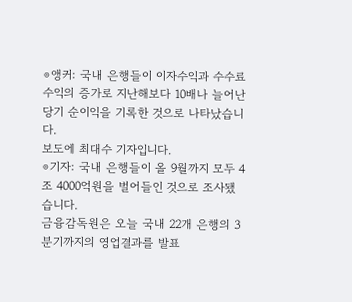⊙앵커: 국내 은행들이 이자수익과 수수료 수익의 증가로 지난해보다 10배나 늘어난 당기 순이익을 기록한 것으로 나타났습니다.
보도에 최대수 기자입니다.
⊙기자: 국내 은행들이 올 9월까지 모두 4조 4000억원을 벌어들인 것으로 조사됐습니다.
금융감독원은 오늘 국내 22개 은행의 3분기까지의 영업결과를 발표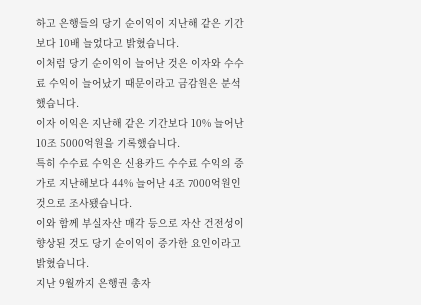하고 은행들의 당기 순이익이 지난해 같은 기간보다 10배 늘었다고 밝혔습니다.
이처럼 당기 순이익이 늘어난 것은 이자와 수수료 수익이 늘어났기 때문이라고 금감원은 분석했습니다.
이자 이익은 지난해 같은 기간보다 10% 늘어난 10조 5000억원을 기록했습니다.
특히 수수료 수익은 신용카드 수수료 수익의 증가로 지난해보다 44% 늘어난 4조 7000억원인 것으로 조사됐습니다.
이와 함께 부실자산 매각 등으로 자산 건전성이 향상된 것도 당기 순이익이 증가한 요인이라고 밝혔습니다.
지난 9월까지 은행권 총자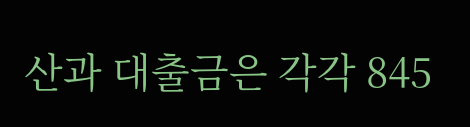산과 대출금은 각각 845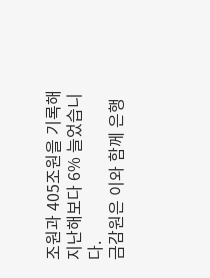조원과 405조원을 기록해 지난해보다 6% 늘었습니다.
금감원은 이와 함께 은행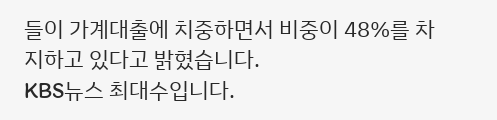들이 가계대출에 치중하면서 비중이 48%를 차지하고 있다고 밝혔습니다.
KBS뉴스 최대수입니다.